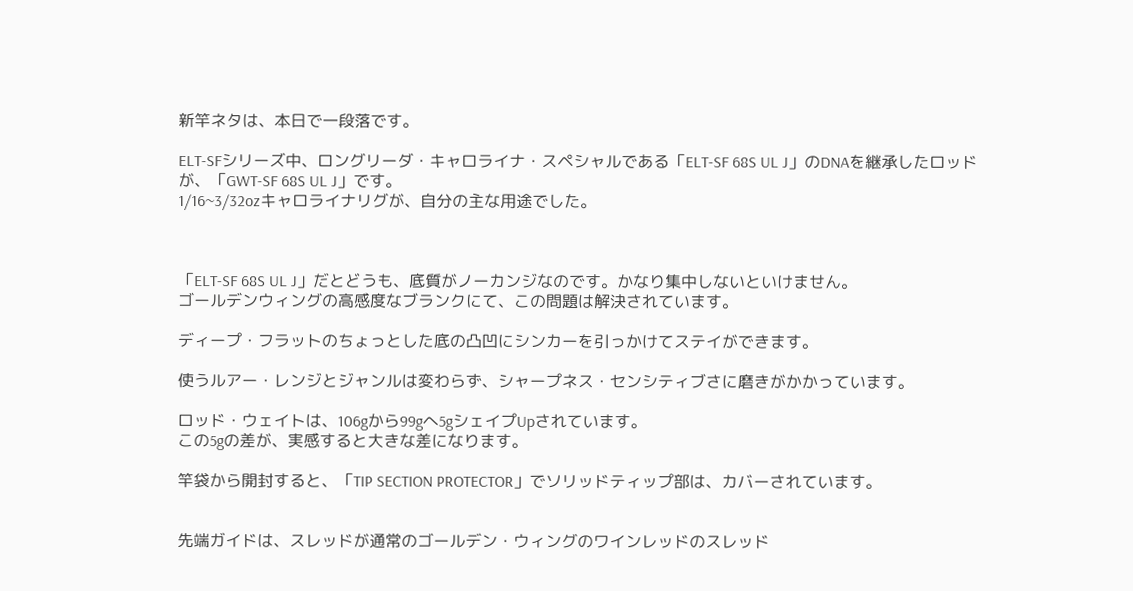新竿ネタは、本日で一段落です。

ELT-SFシリーズ中、ロングリーダ・キャロライナ・スペシャルである「ELT-SF 68S UL J」のDNAを継承したロッドが、「GWT-SF 68S UL J」です。
1/16~3/32ozキャロライナリグが、自分の主な用途でした。



「ELT-SF 68S UL J」だとどうも、底質がノーカンジなのです。かなり集中しないといけません。
ゴールデンウィングの高感度なブランクにて、この問題は解決されています。

ディープ・フラットのちょっとした底の凸凹にシンカーを引っかけてステイができます。

使うルアー・レンジとジャンルは変わらず、シャープネス・センシティブさに磨きがかかっています。

ロッド・ウェイトは、106gから99gへ5gシェイプUpされています。
この5gの差が、実感すると大きな差になります。

竿袋から開封すると、「TIP SECTION PROTECTOR」でソリッドティップ部は、カバーされています。


先端ガイドは、スレッドが通常のゴールデン・ウィングのワインレッドのスレッド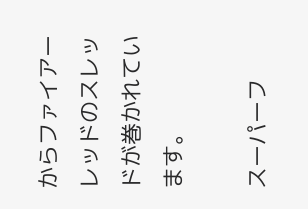からファイアーレッドのスレッドが巻かれています。

スーパーフ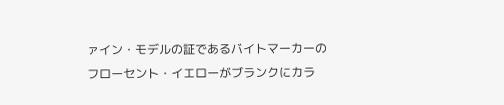ァイン・モデルの証であるバイトマーカーのフローセント・イエローがブランクにカラ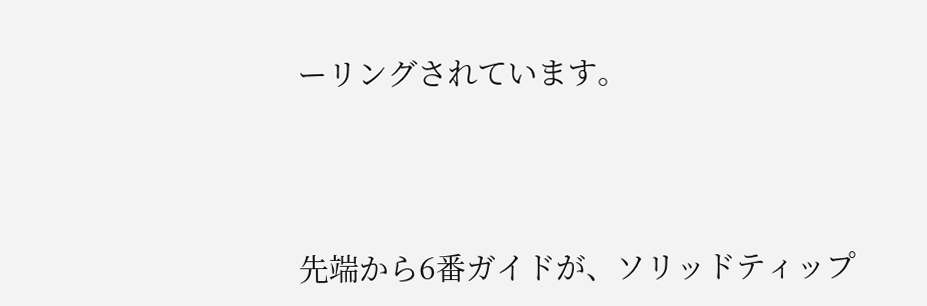ーリングされています。




先端から6番ガイドが、ソリッドティップ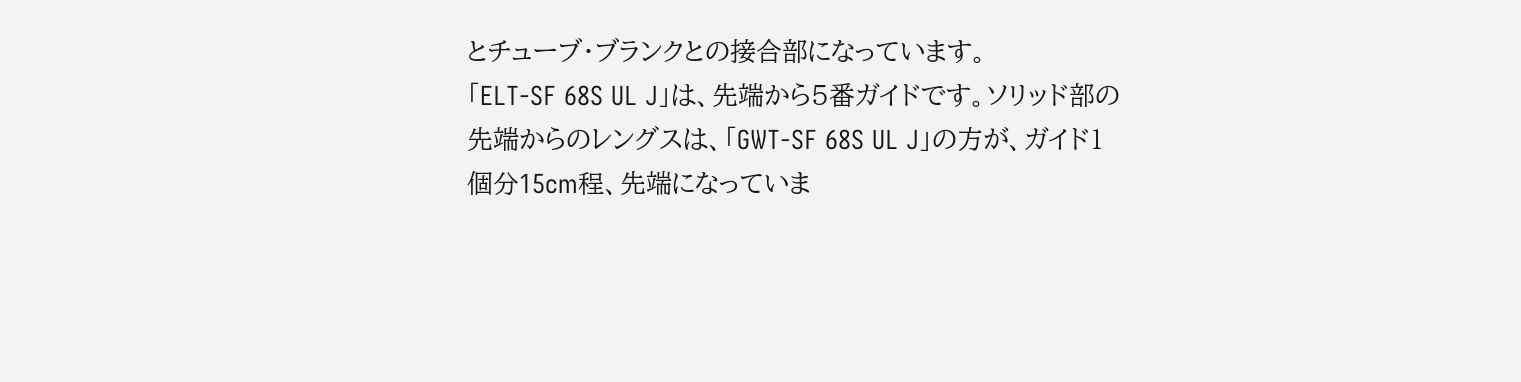とチューブ・ブランクとの接合部になっています。
「ELT-SF 68S UL J」は、先端から5番ガイドです。ソリッド部の先端からのレングスは、「GWT-SF 68S UL J」の方が、ガイド1個分15cm程、先端になっていま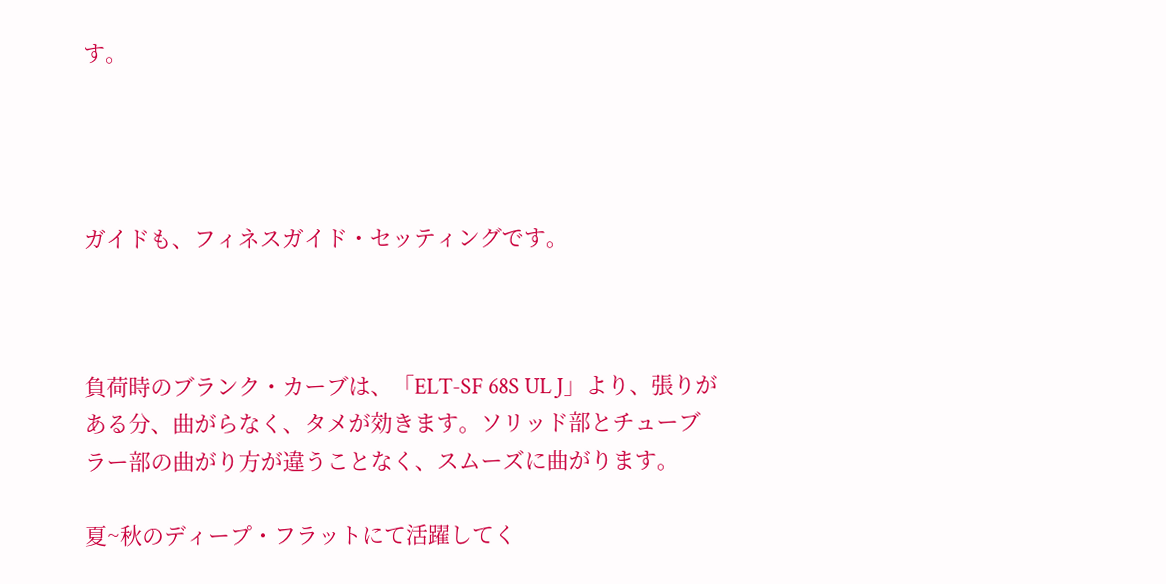す。




ガイドも、フィネスガイド・セッティングです。



負荷時のブランク・カーブは、「ELT-SF 68S UL J」より、張りがある分、曲がらなく、タメが効きます。ソリッド部とチューブラー部の曲がり方が違うことなく、スムーズに曲がります。

夏~秋のディープ・フラットにて活躍してく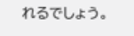れるでしょう。